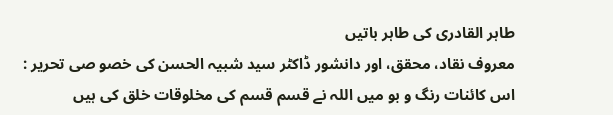طاہر القادری کی طاہر باتیں
معروف نقاد، محقق، اور دانشور ڈاکٹر سید شبیہ الحسن کی خصو صی تحریر :
اس کائنات رنگ و بو میں اللہ نے قسم قسم کی مخلوقات خلق کی ہیں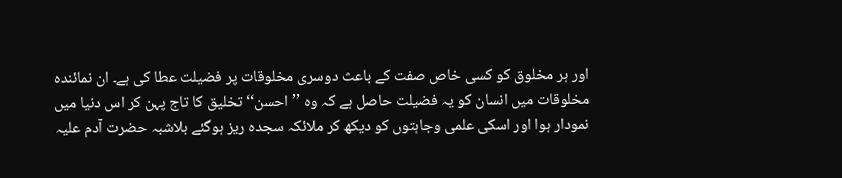اور ہر مخلوق کو کسی خاص صفت کے باعث دوسری مخلوقات پر فضیلت عطا کی ہے۔ ان نمائندہ مخلوقات میں انسان کو یہ فضیلت حاصل ہے کہ وہ ’’احسن‘‘ تخلیق کا تاج پہن کر اس دنیا میں نمودار ہوا اور اسکی علمی وجاہتوں کو دیکھ کر ملائکہ سجدہ ریز ہوگئے بلاشبہ حضرت آدم علیہ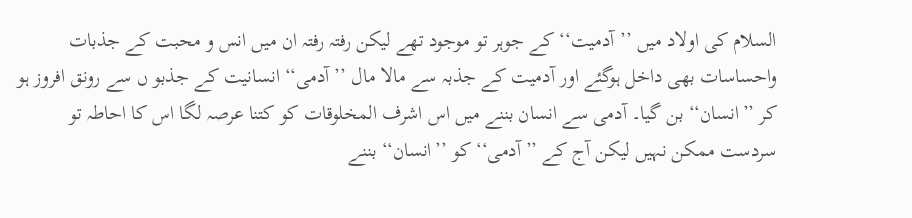السلام کی اولاد میں ’’آدمیت‘‘ کے جوہر تو موجود تھے لیکن رفتہ رفتہ ان میں انس و محبت کے جذبات واحساسات بھی داخل ہوگئے اور آدمیت کے جذبہ سے مالا مال ’’آدمی‘‘ انسانیت کے جذبو ں سے رونق افروز ہو کر ’’انسان‘‘ بن گیا۔ آدمی سے انسان بننے میں اس اشرف المخلوقات کو کتنا عرصہ لگا اس کا احاطہ تو سردست ممکن نہیں لیکن آج کے ’’آدمی‘‘ کو ’’انسان‘‘ بننے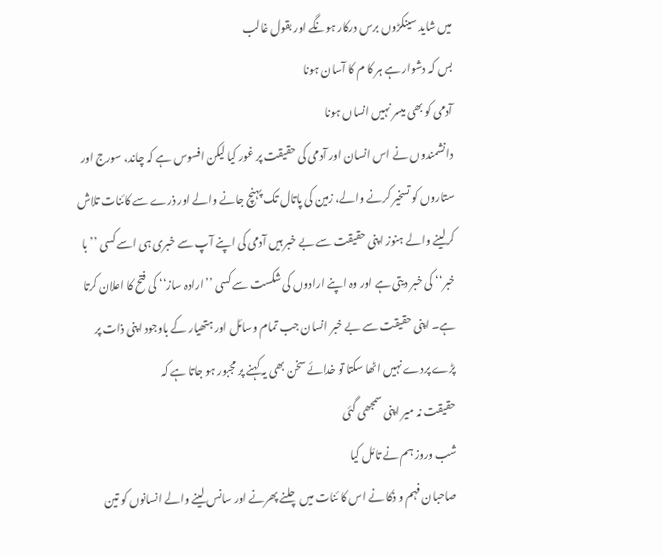میں شاید سینکڑوں برس درکار ہونگے اور بقول غالب
بس کہ دشوار ہے ہر کا م کا آسان ہونا
آدمی کو بھی میسر نہیں انساں ہونا
دانشمندوں نے اس انسان اور آدمی کی حقیقت پر غور کیا لیکن افسوس ہے کہ چاند، سورج اور ستاروں کو تسخیر کرنے والے، زمین کی پاتال تک پہنچ جانے والے اور ذرے سے کائنات تلاش کرلینے والے ہنوز اپنی حقیقت سے بے خبر ہیں آدمی کی اپنے آپ سے خبری ہی اسے کسی ’’با خبر‘‘ کی خبر دیتی ہے اور وہ اپنے ارادوں کی شکست سے کسی ’’ارادہ ساز‘‘ کی فتح کا اعلان کرتا ہے۔ اپنی حقیقت سے بے خبر انسان جب تمام وسائل اور ہتھیار کے باوجود اپنی ذات پر پڑے پردے نہیں اٹھا سکتا تو خدائے سخن بھی یہ کہنے پر مجبور ہو جاتا ہے کہ
حقیقت نہ میر اپنی سمجھی گئی
شب وروز ہم نے تامّل کیا
صاحبان فہم و ذکا نے اس کا ئنات میں چلنے پھرنے اور سانس لینے والے انسانوں کو تین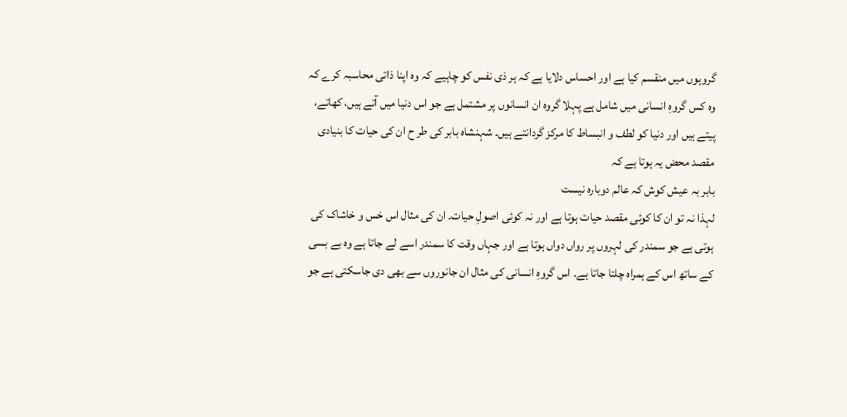گروہوں میں منقسم کیا ہے اور احساس دلایا ہے کہ ہر ذی نفس کو چاہیے کہ وہ اپنا ذاتی محاسبہ کرے کہ وہ کس گروہِ انسانی میں شامل ہے پہلا گروہ ان انسانوں پر مشتمل ہے جو اس دنیا میں آتے ہیں، کھاتے، پیتے ہیں اور دنیا کو لطف و انبساط کا مرکز گردانتے ہیں۔ شہنشاہ بابر کی طر ح ان کی حیات کا بنیادی مقصد محض یہ ہوتا ہے کہ
بابر بہ عیش کوش کہ عالم دوبارہ نیست
لہذا نہ تو ان کا کوئی مقصد حیات ہوتا ہے اور نہ کوئی اصولِ حیات۔ ان کی مثال اس خس و خاشاک کی ہوتی ہے جو سمندر کی لہروں پر رواں دواں ہوتا ہے اور جہاں وقت کا سمندر اسے لے جاتا ہے وہ بے بسی کے ساتھ اس کے ہمراہ چلتا جاتا ہے۔ اس گروہِ انسانی کی مثال ان جانوروں سے بھی دی جاسکتی ہے جو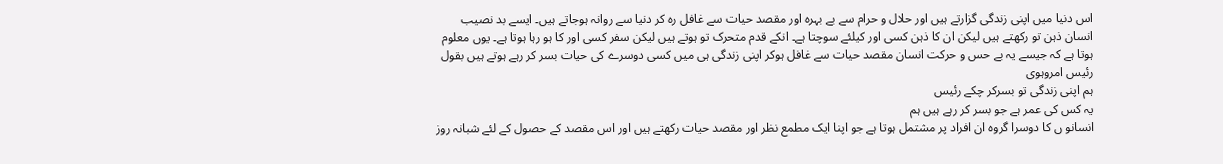اس دنیا میں اپنی زندگی گزارتے ہیں اور حلال و حرام سے بے بہرہ اور مقصد حیات سے غافل رہ کر دنیا سے روانہ ہوجاتے ہیں۔ ایسے بد نصیب انسان ذہن تو رکھتے ہیں لیکن ان کا ذہن کسی اور کیلئے سوچتا ہے۔ انکے قدم متحرک تو ہوتے ہیں لیکن سفر کسی اور کا ہو رہا ہوتا ہے۔ یوں معلوم ہوتا ہے کہ جیسے یہ بے حس و حرکت انسان مقصد حیات سے غافل ہوکر اپنی زندگی ہی میں کسی دوسرے کی حیات بسر کر رہے ہوتے ہیں بقول رئیس امروہوی
ہم اپنی زندگی تو بسرکر چکے رئیس
یہ کس کی عمر ہے جو بسر کر رہے ہیں ہم
انسانو ں کا دوسرا گروہ ان افراد پر مشتمل ہوتا ہے جو اپنا ایک مطمع نظر اور مقصد حیات رکھتے ہیں اور اس مقصد کے حصول کے لئے شبانہ روز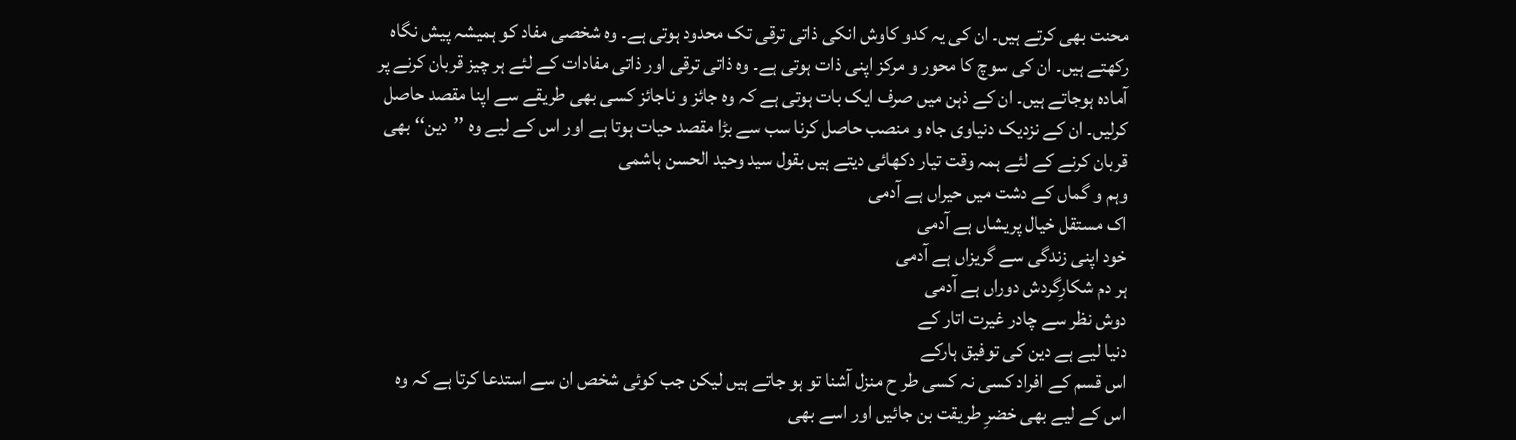محنت بھی کرتے ہیں۔ ان کی یہ کدو کاوش انکی ذاتی ترقی تک محدود ہوتی ہے۔ وہ شخصی مفاد کو ہمیشہ پیش نگاہ رکھتے ہیں۔ ان کی سوچ کا محور و مرکز اپنی ذات ہوتی ہے۔ وہ ذاتی ترقی اور ذاتی مفادات کے لئے ہر چیز قربان کرنے پر آمادہ ہوجاتے ہیں۔ ان کے ذہن میں صرف ایک بات ہوتی ہے کہ وہ جائز و ناجائز کسی بھی طریقے سے اپنا مقصد حاصل کرلیں۔ ان کے نزدیک دنیاوی جاہ و منصب حاصل کرنا سب سے بڑا مقصد حیات ہوتا ہے اور اس کے لیے وہ ’’دین‘‘ بھی قربان کرنے کے لئے ہمہ وقت تیار دکھائی دیتے ہیں بقول سید وحید الحسن ہاشمی
وہم و گماں کے دشت میں حیراں ہے آدمی
اک مستقل خیال پریشاں ہے آدمی
خود اپنی زندگی سے گریزاں ہے آدمی
ہر دم شکارِگردش دوراں ہے آدمی
دوش نظر سے چادر غیرت اتار کے
دنیا لیے ہے دین کی توفیق ہارکے
اس قسم کے افراد کسی نہ کسی طر ح منزل آشنا تو ہو جاتے ہیں لیکن جب کوئی شخص ان سے استدعا کرتا ہے کہ وہ اس کے لیے بھی خضرِ طریقت بن جائیں اور اسے بھی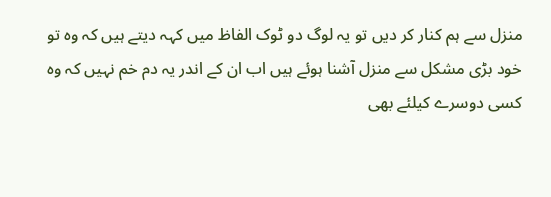منزل سے ہم کنار کر دیں تو یہ لوگ دو ٹوک الفاظ میں کہہ دیتے ہیں کہ وہ تو خود بڑی مشکل سے منزل آشنا ہوئے ہیں اب ان کے اندر یہ دم خم نہیں کہ وہ کسی دوسرے کیلئے بھی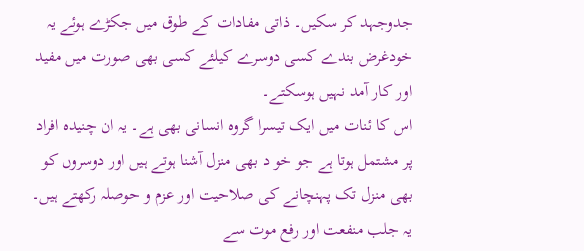جدوجہد کر سکیں۔ ذاتی مفادات کے طوق میں جکڑے ہوئے یہ خودغرض بندے کسی دوسرے کیلئے کسی بھی صورت میں مفید اور کار آمد نہیں ہوسکتے۔
اس کا ئنات میں ایک تیسرا گروہ انسانی بھی ہے۔ یہ ان چنیدہ افراد پر مشتمل ہوتا ہے جو خو د بھی منزل آشنا ہوتے ہیں اور دوسروں کو بھی منزل تک پہنچانے کی صلاحیت اور عزم و حوصلہ رکھتے ہیں۔ یہ جلب منفعت اور رفع موت سے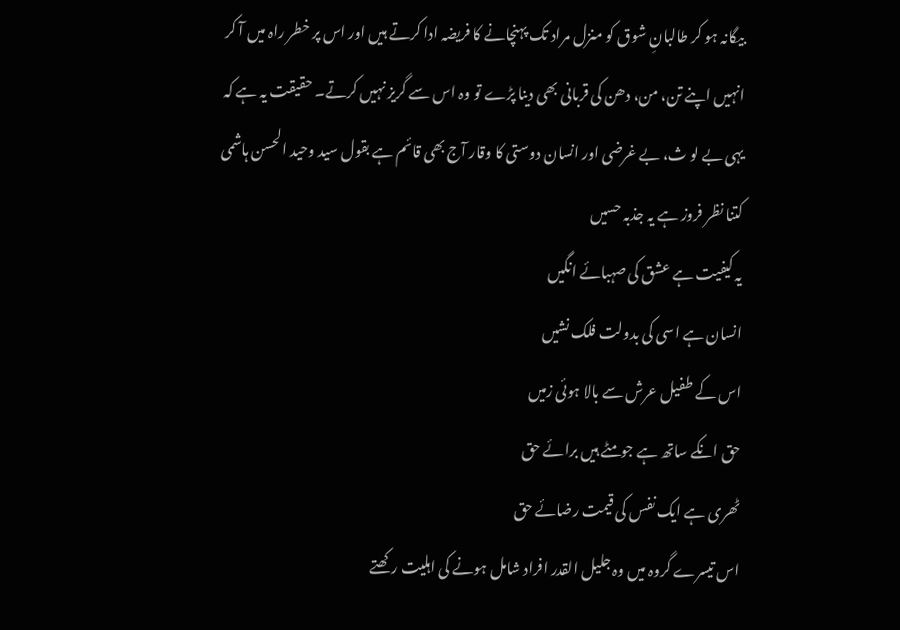بیگانہ ہو کر طالبانِ شوق کو منزل مراد تک پہنچانے کا فریضہ ادا کرتے ہیں اور اس پر خطر راہ میں آ کر انہیں اپنے تن، من، دھن کی قربانی بھی دینا پڑے تو وہ اس سے گریز نہیں کرتے۔ حقیقت یہ ہے کہ یہی بے لو ث، بے غرضی اور انسان دوستی کا وقار آج بھی قائم ہے بقول سید وحید الحسن ہاشمی
کتنا نظر فروز ہے یہ جذبہ حسیں
یہ کیفیت ہے عشق کی صہبائے انگیں
انسان ہے اسی کی بدولت فلک نشیں
اس کے طفیل عرش سے بالا ہوئی زمیں
حق انکے ساتھ ہے جومٹے ہیں برائے حق
ٹھری ہے ایک نفس کی قیمت رضائے حق
اس تیسرے گروہ میں وہ جلیل القدر افراد شامل ہونے کی اہلیت رکھتے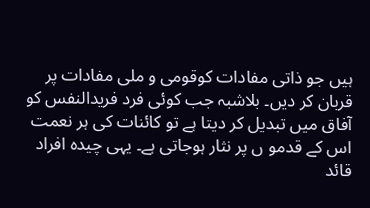ہیں جو ذاتی مفادات کوقومی و ملی مفادات پر قربان کر دیں۔ بلاشبہ جب کوئی فرد فریدالنفس کو آفاق میں تبدیل کر دیتا ہے تو کائنات کی ہر نعمت اس کے قدمو ں پر نثار ہوجاتی ہے۔ یہی چیدہ افراد قائد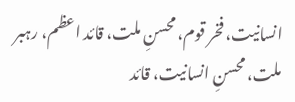انسانیت، فخر قوم، محسنِ ملت، قائد اعظم، رہبر ملت، محسنِ انسانیت، قائد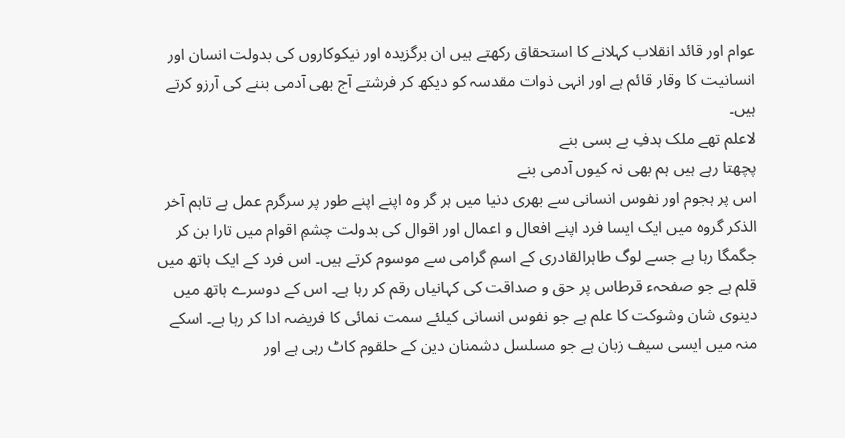عوام اور قائد انقلاب کہلانے کا استحقاق رکھتے ہیں ان برگزیدہ اور نیکوکاروں کی بدولت انسان اور انسانیت کا وقار قائم ہے اور انہی ذوات مقدسہ کو دیکھ کر فرشتے آج بھی آدمی بننے کی آرزو کرتے ہیں۔
لاعلم تھے ملک ہدفِ بے بسی بنے
پچھتا رہے ہیں ہم بھی نہ کیوں آدمی بنے
اس پر ہجوم اور نفوس انسانی سے بھری دنیا میں ہر گر وہ اپنے اپنے طور پر سرگرم عمل ہے تاہم آخر الذکر گروہ میں ایک ایسا فرد اپنے افعال و اعمال اور اقوال کی بدولت چشمِ اقوام میں تارا بن کر جگمگا رہا ہے جسے لوگ طاہرالقادری کے اسمِ گرامی سے موسوم کرتے ہیں۔ اس فرد کے ایک ہاتھ میں قلم ہے جو صفحہء قرطاس پر حق و صداقت کی کہانیاں رقم کر رہا ہے۔ اس کے دوسرے ہاتھ میں دینوی شان وشوکت کا علم ہے جو نفوس انسانی کیلئے سمت نمائی کا فریضہ ادا کر رہا ہے۔ اسکے منہ میں ایسی سیف زبان ہے جو مسلسل دشمنان دین کے حلقوم کاٹ رہی ہے اور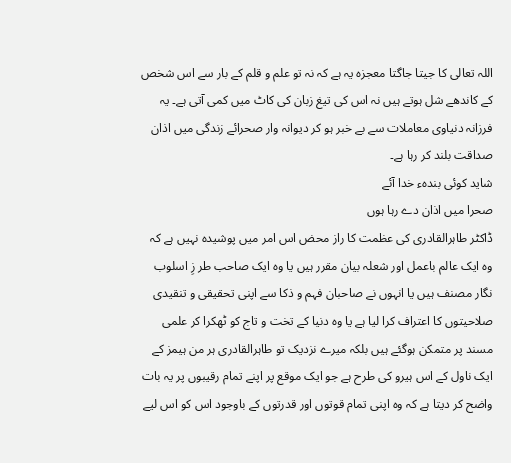اللہ تعالی کا جیتا جاگتا معجزہ یہ ہے کہ نہ تو علم و قلم کے بار سے اس شخص کے کاندھے شل ہوتے ہیں نہ اس کی تیغ زبان کی کاٹ میں کمی آتی ہے۔ یہ فرزانہ دنیاوی معاملات سے بے خبر ہو کر دیوانہ وار صحرائے زندگی میں اذان صداقت بلند کر رہا ہے۔
شاید کوئی بندہء خدا آئے
صحرا میں اذان دے رہا ہوں
ڈاکٹر طاہرالقادری کی عظمت کا راز محض اس امر میں پوشیدہ نہیں ہے کہ وہ ایک عالم باعمل اور شعلہ بیان مقرر ہیں یا وہ ایک صاحب طر زِ اسلوب نگار مصنف ہیں یا انہوں نے صاحبان فہم و ذکا سے اپنی تحقیقی و تنقیدی صلاحیتوں کا اعتراف کرا لیا ہے یا وہ دنیا کے تخت و تاج کو ٹھکرا کر علمی مسند پر متمکن ہوگئے ہیں بلکہ میرے نزدیک تو طاہرالقادری ہر من ہیمز کے ایک ناول کے اس ہیرو کی طرح ہے جو ایک موقع پر اپنے تمام رقیبوں پر یہ بات واضح کر دیتا ہے کہ وہ اپنی تمام قوتوں اور قدرتوں کے باوجود اس کو اس لیے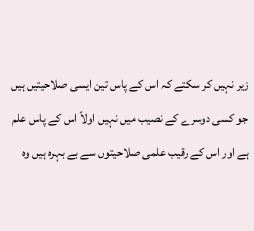زیر نہیں کر سکتے کہ اس کے پاس تین ایسی صلاحیتیں ہیں جو کسی دوسرے کے نصیب میں نہیں اولاً اس کے پاس علم ہے اور اس کے رقیب علمی صلاحیتوں سے بے بہرہ ہیں وہ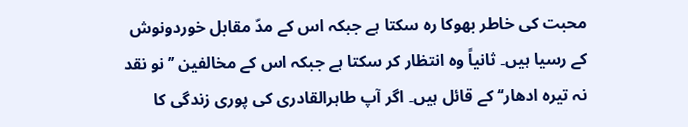محبت کی خاطر بھوکا رہ سکتا ہے جبکہ اس کے مدّ مقابل خوردونوش کے رسیا ہیں۔ ثانیاً وہ انتظار کر سکتا ہے جبکہ اس کے مخالفین ’’نو نقد نہ تیرہ ادھار‘‘ کے قائل ہیں۔ اگر آپ طاہرالقادری کی پوری زندگی کا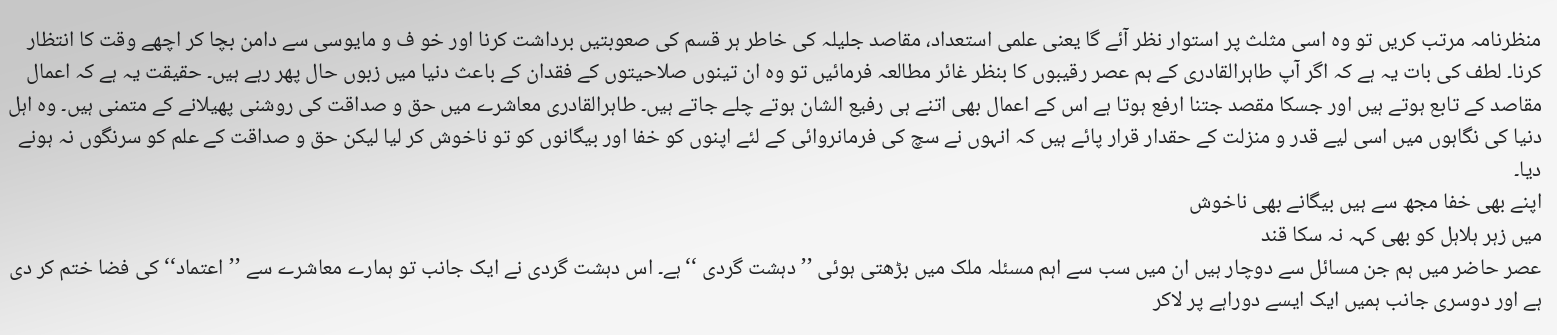منظرنامہ مرتب کریں تو وہ اسی مثلث پر استوار نظر آئے گا یعنی علمی استعداد، مقاصد جلیلہ کی خاطر ہر قسم کی صعوبتیں برداشت کرنا اور خو ف و مایوسی سے دامن بچا کر اچھے وقت کا انتظار کرنا۔ لطف کی بات یہ ہے کہ اگر آپ طاہرالقادری کے ہم عصر رقیبوں کا بنظر غائر مطالعہ فرمائیں تو وہ ان تینوں صلاحیتوں کے فقدان کے باعث دنیا میں زبوں حال پھر رہے ہیں۔ حقیقت یہ ہے کہ اعمال مقاصد کے تابع ہوتے ہیں اور جسکا مقصد جتنا ارفع ہوتا ہے اس کے اعمال بھی اتنے ہی رفیع الشان ہوتے چلے جاتے ہیں۔ طاہرالقادری معاشرے میں حق و صداقت کی روشنی پھیلانے کے متمنی ہیں۔ وہ اہل دنیا کی نگاہوں میں اسی لیے قدر و منزلت کے حقدار قرار پائے ہیں کہ انہوں نے سچ کی فرمانروائی کے لئے اپنوں کو خفا اور بیگانوں کو تو ناخوش کر لیا لیکن حق و صداقت کے علم کو سرنگوں نہ ہونے دیا۔
اپنے بھی خفا مجھ سے ہیں بیگانے بھی ناخوش
میں زہر ہلاہل کو بھی کہہ نہ سکا قند
عصر حاضر میں ہم جن مسائل سے دوچار ہیں ان میں سب سے اہم مسئلہ ملک میں بڑھتی ہوئی ’’دہشت گردی ‘‘ہے۔ اس دہشت گردی نے ایک جانب تو ہمارے معاشرے سے ’’اعتماد‘‘ کی فضا ختم کر دی ہے اور دوسری جانب ہمیں ایک ایسے دوراہے پر لاکر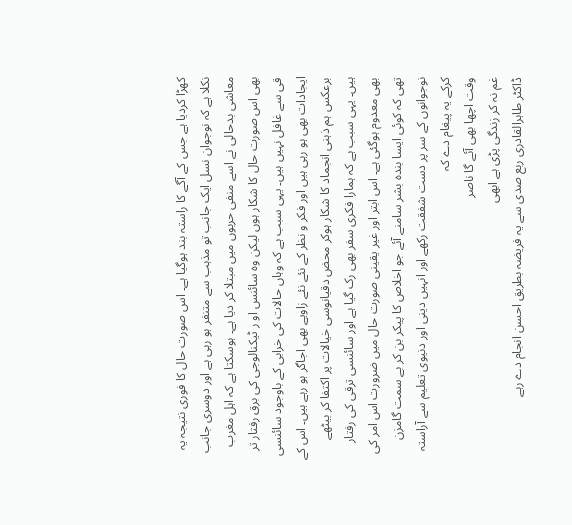کھڑا کردیا ہے جس کے آگے کا راستہ بند ہوگیا ہے۔ اس صورت حال کا فوری نتیجہ یہ نکلا ہے کہ نوجوان نسل ایک جانب تو مذہب سے متنفر ہو رہی ہے اور دوسری جانب معاشی بدحالی نے اسے منفی حربوں میں مبتلا کر دیا ہے۔ ہوسکتا ہے کہ اہل مغرب بھی اس صورت حال کا شکار ہوں لیکن وہ سائنس او ر ٹیکنالوجی کی برق رفتار تر قی سے غافل نہیں ہیں۔ یہی سبب ہے کہ وہاں حالات کی خرابی کے باوجود سائنسی ایجادات بھی ہو رہی ہیں اور فکر و نظر کے نئے نئے زاویے بھی اجاگر ہو رہے ہیں۔ اس کے برعکس ہم ذہنی انجماد کا شکار ہوکر محض دقیانوسی خیالات پر اکتفا کر بیٹھے ہیں۔ یہی سبب ہے کہ ہمارا فکری سفر بھی رک گیا ہے اور سائنسی ترقی کی رفتار بھی معدوم ہوگئی ہے۔ اس ابتر اور غیر یقینی صورت حال میں ضرورت اس امر کی تھی کہ کوئی ایسا بندہ بشر سامنے آئے جو اخلاص کا پیکر بن کر بے سمت گامزن نوجوانوں کے سر پر دست شفقت رکھے اور انہیں دینی اور دنیوی تعلیم سے آراستہ کرکے یہ پیغام دے کہ
وقت اچھا بھی آئے گا ناصر
غم نہ کر زندگی پڑی ہے ابھی
ڈاکٹر طاہرالقادری ربع صدی سے یہ فریضہ بطریق احسن انجام دے رہے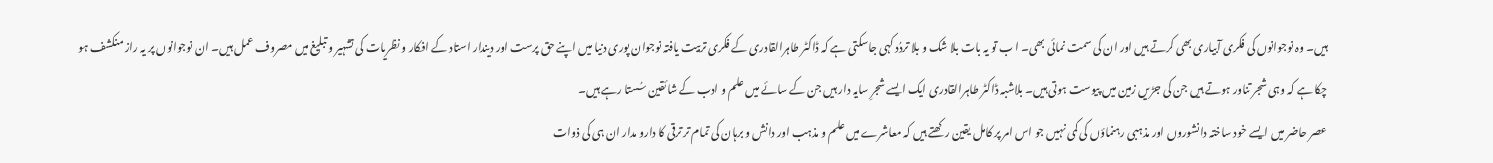ہیں۔ وہ نوجوانوں کی فکری آبیاری بھی کرتے ہیں اور ان کی سمت نمائی بھی۔ ا ب تو یہ بات بلا شک و بلا تردُد کہی جاسکتی ہے کہ ڈاکٹر طاہرالقادری کے فکری تربیت یافتہ نوجوان پوری دنیا میں اپنے حق پرست اور دیندار استاد کے افکار و نظریات کی تشہیر و تبلیغ میں مصروف عمل ہیں۔ ان نوجوانوں پر یہ راز منکشف ہو چکا ہے کہ وہی شجر تناور ہوتے ہیں جن کی جڑیں زمین میں پیوست ہوتی ہیں۔ بلاشبہ ڈاکٹر طاہرالقادری ایک ایسے شجرِ سایہ دار ہیں جن کے سائے میں علم و ادب کے شائقین سُستا رہے ہیں۔
عصر حاضر میں ایسے خود ساختہ دانشوروں اور مذہبی رہنماؤں کی کمی نہیں جو اس امر پر کامل یقین رکھتے ہیں کہ معاشرے میں علم و مذہب اور دانش و برہان کی تمام تر ترقی کا دارو مدار ان ہی کی ذوات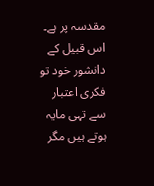مقدسہ پر ہے۔ اس قبیل کے دانشور خود تو فکری اعتبار سے تہی مایہ ہوتے ہیں مگر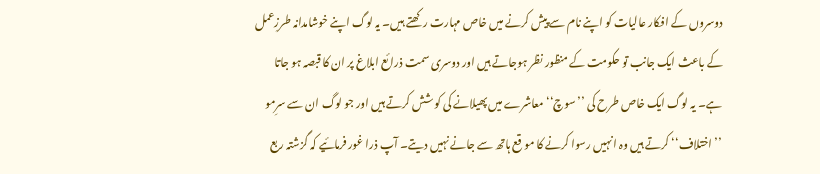دوسروں کے افکار عالیات کو اپنے نام سے پیش کرنے میں خاص مہارت رکھتے ہیں۔ یہ لوگ اپنے خوشامدانہ طرزِعمل کے باعث ایک جانب تو حکومت کے منظور نظر ہوجاتے ہیں اور دوسری سمت ذرائع ابلاغ پر ان کا قبصہ ہو جاتا ہے۔ یہ لوگ ایک خاص طرح کی ’’سوچ‘‘ معاشرے میں پھیلانے کی کو شش کرتے ہیں اور جو لوگ ان سے سرِمو ’’اختلاف‘‘ کرتے ہیں وہ انہیں رسوا کرنے کا مو قع ہاتھ سے جانے نہیں دیتے۔ آپ ذرا غور فرمائیے کہ گزشتہ ربع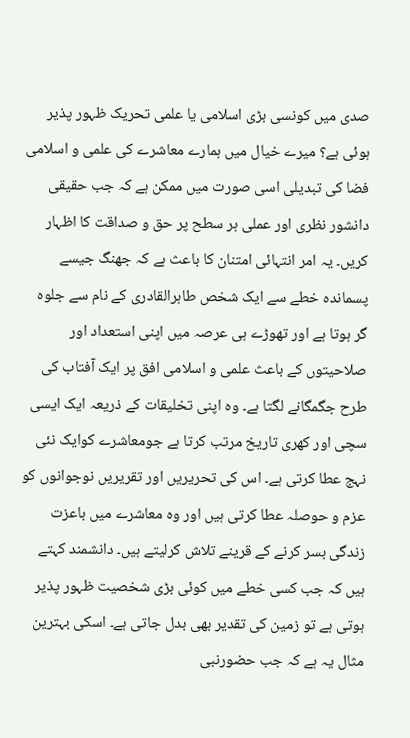صدی میں کونسی بڑی اسلامی یا علمی تحریک ظہور پذیر ہوئی ہے؟ میرے خیال میں ہمارے معاشرے کی علمی و اسلامی فضا کی تبدیلی اسی صورت میں ممکن ہے کہ جب حقیقی دانشور نظری اور عملی ہر سطح پر حق و صداقت کا اظہار کریں۔ یہ امر انتہائی امتنان کا باعث ہے کہ جھنگ جیسے پسماندہ خطے سے ایک شخص طاہرالقادری کے نام سے جلوہ گر ہوتا ہے اور تھوڑے ہی عرصہ میں اپنی استعداد اور صلاحیتوں کے باعث علمی و اسلامی افق پر ایک آفتاب کی طرح جگمگانے لگتا ہے۔ وہ اپنی تخلیقات کے ذریعہ ایک ایسی سچی اور کھری تاریخ مرتب کرتا ہے جومعاشرے کوایک نئی نہج عطا کرتی ہے۔ اس کی تحریریں اور تقریریں نوجوانوں کو عزم و حوصلہ عطا کرتی ہیں اور وہ معاشرے میں باعزت زندگی بسر کرنے کے قرینے تلاش کرلیتے ہیں۔ دانشمند کہتے ہیں کہ جب کسی خطے میں کوئی بڑی شخصیت ظہور پذیر ہوتی ہے تو زمین کی تقدیر بھی بدل جاتی ہے۔ اسکی بہترین مثال یہ ہے کہ جب حضورنبی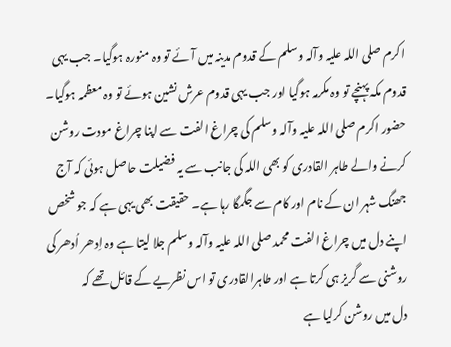اکرم صلی اللہ علیہ وآلہ وسلم کے قدوم مدینہ میں آئے تو وہ منورہ ہوگیا۔ جب یہی قدوم مکہ پہنچے تو وہ مکرمہ ہوگیا اور جب یہی قدوم عرش نشین ہوئے تو وہ معظمہ ہوگیا۔ حضور اکرم صلی اللہ علیہ وآلہ وسلم کی چراغ الفت سے اپنا چراغ مودت روشن کرنے والے طاہر القادری کو بھی اللہ کی جانب سے یہ فضیلت حاصل ہوئی کہ آج جھنگ شہر ان کے نام اور کام سے جگمگا رہا ہے۔ حقیقت بھی یہی ہے کہ جو شخص اپنے دل میں چراغ الفت محمد صلی اللہ علیہ وآلہ وسلم جلا لیتا ہے وہ اِدھر اُدھر کی روشنی سے گریز ہی کرتا ہے اور طاہرالقادری تو اس نظریے کے قائل تھے کہ
دل میں روشن کرلیا ہے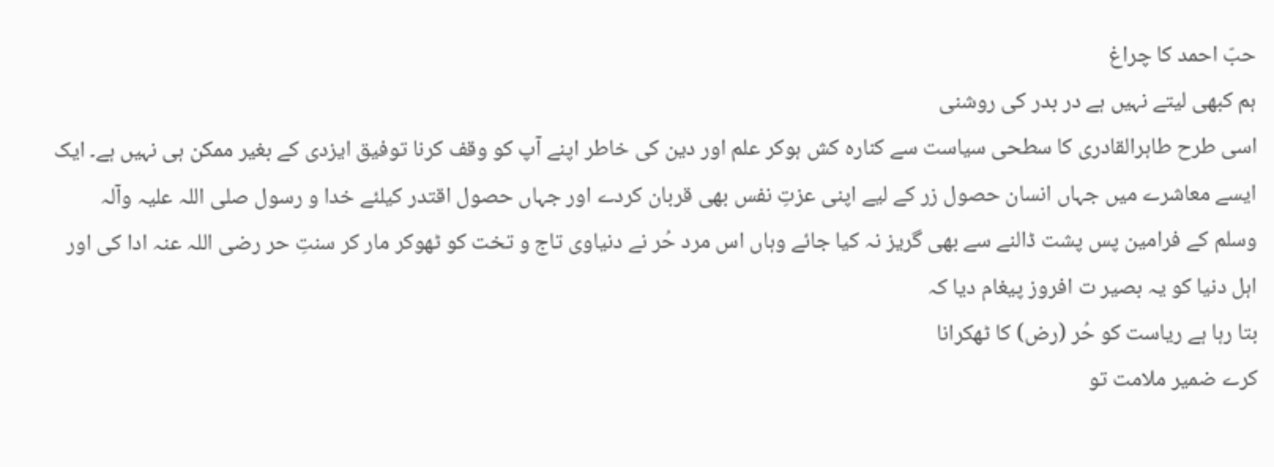حبّ احمد کا چراغ
ہم کبھی لیتے نہیں ہے در بدر کی روشنی
اسی طرح طاہرالقادری کا سطحی سیاست سے کنارہ کش ہوکر علم اور دین کی خاطر اپنے آپ کو وقف کرنا توفیق ایزدی کے بغیر ممکن ہی نہیں ہے۔ ایک ایسے معاشرے میں جہاں انسان حصول زر کے لیے اپنی عزتِ نفس بھی قربان کردے اور جہاں حصول اقتدر کیلئے خدا و رسول صلی اللہ علیہ وآلہ وسلم کے فرامین پس پشت ڈالنے سے بھی گریز نہ کیا جائے وہاں اس مرد حُر نے دنیاوی تاج و تخت کو ٹھوکر مار کر سنتِ حر رضی اللہ عنہ ادا کی اور اہل دنیا کو یہ بصیر ت افروز پیغام دیا کہ
بتا رہا ہے ریاست کو حُر (رض) کا ٹھکرانا
کرے ضمیر ملامت تو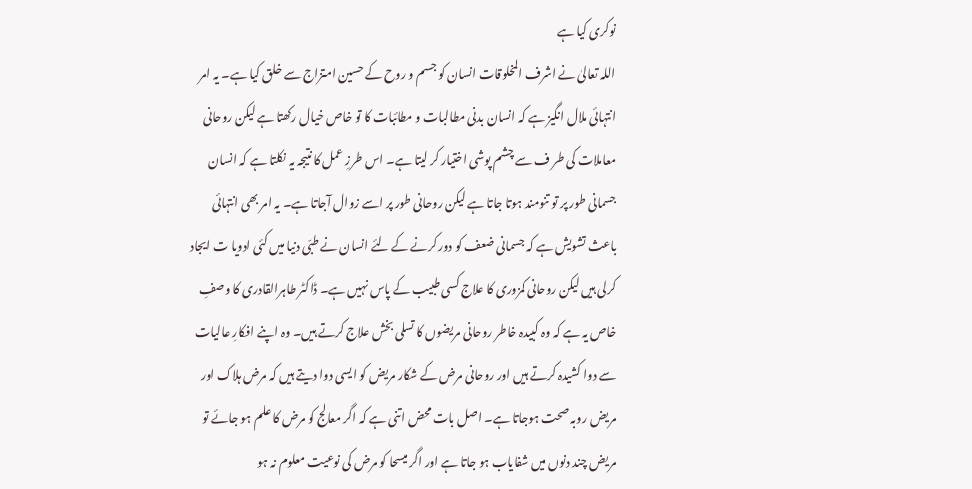نوکری کیا ہے
اللہ تعالیٰ نے اشرف المخلوقات انسان کو جسم و روح کے حسین امتزاج سے خلق کیا ہے۔ یہ امر انتہائی ملال انگیز ہے کہ انسان بدنی مطالبات و مطائبات کا تو خاص خیال رکھتا ہے لیکن روحانی معاملات کی طر ف سے چشم پوشی اختیار کر لیتا ہے۔ اس طرزِ عمل کا نتیجہ یہ نکلتا ہے کہ انسان جسمانی طور پر تو تنومند ہوتا جاتا ہے لیکن روحانی طور پر اسے زوال آجاتا ہے۔ یہ امر بھی انتہائی باعث تشویش ہے کہ جسمانی ضعف کو دور کرنے کے لئے انسان نے طبّی دنیا میں کئی ادویا ت ایجاد کرلی ہیں لیکن روحانی کمزوری کا علاج کسی طبیب کے پاس نہیں ہے۔ ڈاکٹر طاہرالقادری کا وصفِ خاص یہ ہے کہ وہ کبیدہ خاطر روحانی مریضوں کا تسلی بخش علاج کرتے ہیں۔ وہ اپنے افکارِ عالیات سے دوا کشیدہ کرتے ہیں اور روحانی مرض کے شکار مریض کو ایسی دوا دیتے ہیں کہ مرض ہلاک اور مریض روبہ صحت ہوجاتا ہے۔ اصل بات محض اتنی ہے کہ اگر معالج کو مرض کا علم ہو جائے تو مریض چند دنوں میں شفایاب ہو جاتا ہے اور اگر میسحا کو مرض کی نوعیت معلوم نہ ہو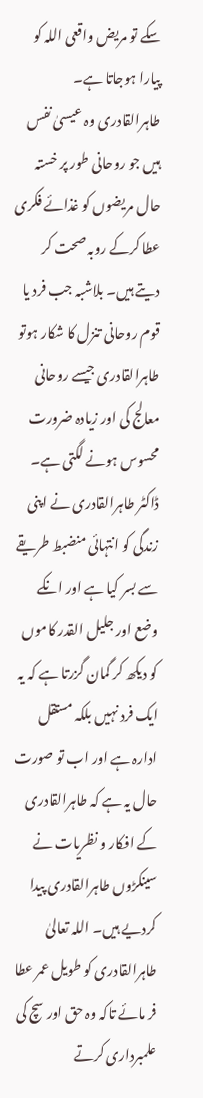سکے تو مریض واقعی اللہ کو پیارا ہوجاتا ہے۔ طاہرالقادری وہ عیسیٰ نفس ہیں جو روحانی طور پر خستہ حال مریضوں کو غذائے فکری عطا کرکے روبہ صحت کر دیتے ہیں۔ بلاشبہ جب فرد یا قوم روحانی تنزل کا شکار ہوتو طاہرالقادری جیسے روحانی معالج کی اور زیادہ ضرورت محسوس ہونے لگتی ہے۔
ڈاکٹر طاہرالقادری نے اپنی زندگی کو انتہائی منضبط طریقے سے بسر کیا ہے اور انکے وضع اور جلیل القدر کاموں کو دیکھ کر گمان گزرتا ہے کہ یہ ایک فرد نہیں بلکہ مستقل ادارہ ہے اور اب تو صورت حال یہ ہے کہ طاہرالقادری کے افکار و نظریات نے سینکڑوں طاہرالقادری پیدا کردیے ہیں۔ اللہ تعالیٰ طاہرالقادری کو طویل عمر عطا فر مائے تاکہ وہ حق اور سچ کی علمبرداری کرتے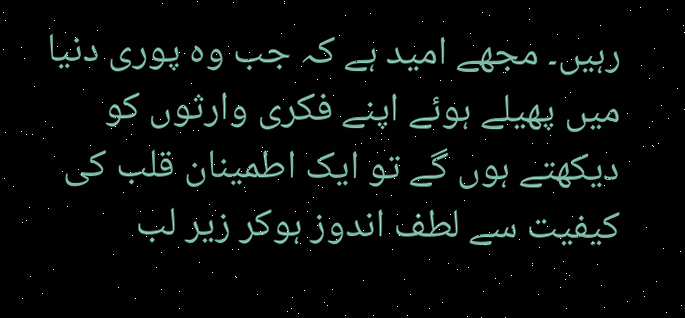رہیں۔ مجھے امید ہے کہ جب وہ پوری دنیا میں پھیلے ہوئے اپنے فکری وارثوں کو دیکھتے ہوں گے تو ایک اطمینان قلب کی کیفیت سے لطف اندوز ہوکر زیر لب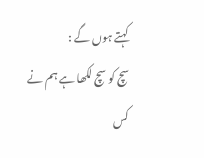کہتے ہوں گے :
سچ کو سچ لکھا ہے ہم نے کس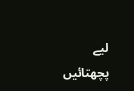لیے پچھتائیں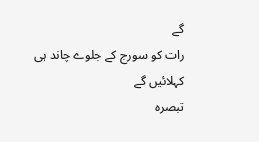گے
رات کو سورج کے جلوے چاند ہی کہلائیں گے
تبصرہ